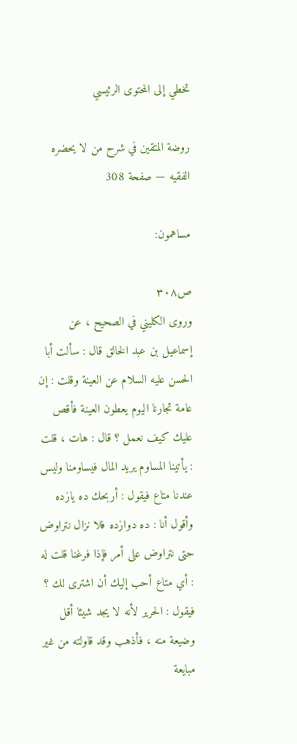تخطي إلى المحتوى الرئيسي

روضة المتقين في شرح من لا يحضره الفقيه — صفحة 308

مساهمون:

ص٣٠٨
وروى الكليني في الصحيح ، عن إسماعيل بن عبد الخالق قال : سألت أبا الحسن عليه السلام عن العينة وقلت : إن عامة تجارنا اليوم يعطون العينة فأقص عليك كيف نعمل ؟ قال : هات ، قلت : يأتينا المساوم يريد المال فيساومنا وليس عندنا متاع فيقول : أربحك ده يازده وأقول أنا : ده دوازده فلا نزال نتراوض حتى نتراوض على أمر فإذا فرغنا قلت له : أي متاع أحب إليك أن اشترى لك ؟ فيقول : الحرير لأنه لا يجد شيئا أقل وضيعة منه ، فأذهب وقد قاولته من غير مبايعة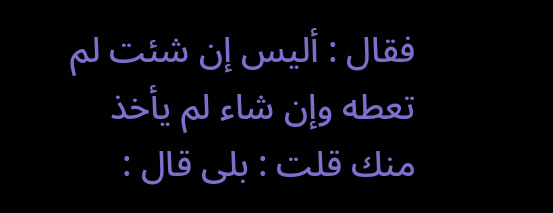فقال : أليس إن شئت لم تعطه وإن شاء لم يأخذ منك قلت : بلى قال :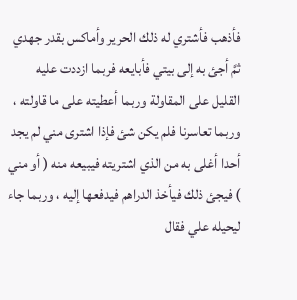فأذهب فأشتري له ذلك الحرير وأماكس بقدر جهدي ثمَّ أجئ به إلى بيتي فأبايعه فربما ازددت عليه القليل على المقاولة وربما أعطيته على ما قاولته ، وربما تعاسرنا فلم يكن شئ فإذا اشترى مني لم يجد أحدا أغلى به من الذي اشتريته فيبيعه منه ( أو مني ) فيجئ ذلك فيأخذ الدراهم فيدفعها إليه ، وربما جاء ليحيله علي فقال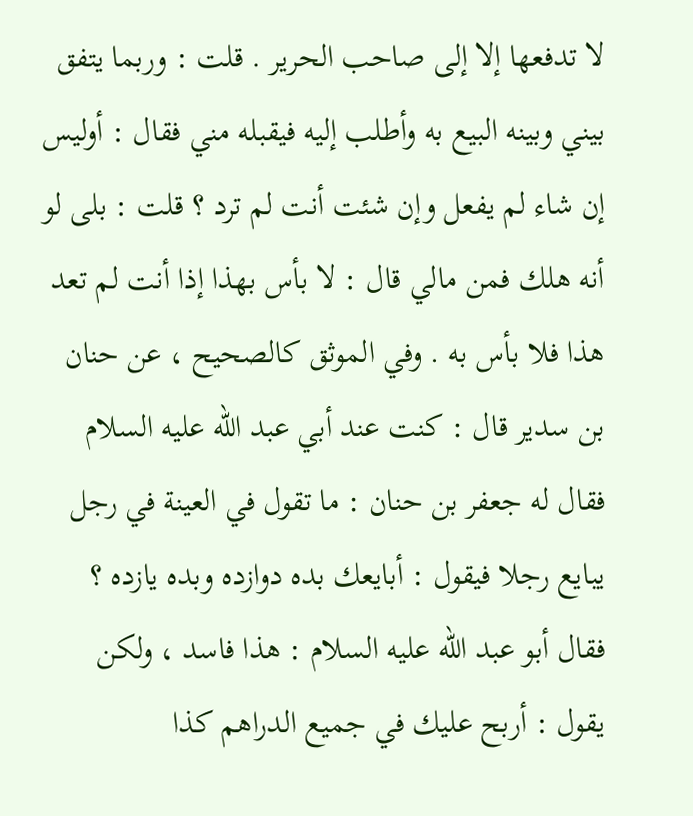لا تدفعها إلا إلى صاحب الحرير . قلت : وربما يتفق بيني وبينه البيع به وأطلب إليه فيقبله مني فقال : أوليس إن شاء لم يفعل وإن شئت أنت لم ترد ؟ قلت : بلى لو أنه هلك فمن مالي قال : لا بأس بهذا إذا أنت لم تعد هذا فلا بأس به . وفي الموثق كالصحيح ، عن حنان بن سدير قال : كنت عند أبي عبد الله عليه السلام فقال له جعفر بن حنان : ما تقول في العينة في رجل يبايع رجلا فيقول : أبايعك بده دوازده وبده يازده ؟ فقال أبو عبد الله عليه السلام : هذا فاسد ، ولكن يقول : أربح عليك في جميع الدراهم كذا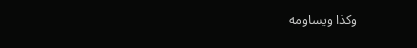وكذا ويساومه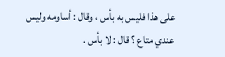على هذا فليس به بأس ، وقال : أساومه وليس عندي متاع ؟ قال : لا بأس .